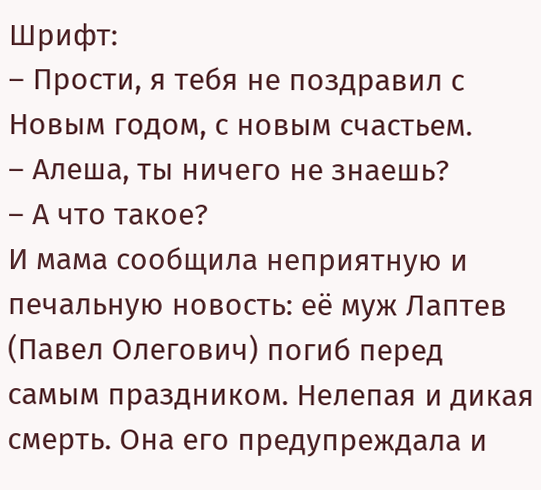Шрифт:
– Прости, я тебя не поздравил с Новым годом, с новым счастьем.
– Алеша, ты ничего не знаешь?
– А что такое?
И мама сообщила неприятную и печальную новость: её муж Лаптев (Павел Олегович) погиб перед самым праздником. Нелепая и дикая смерть. Она его предупреждала и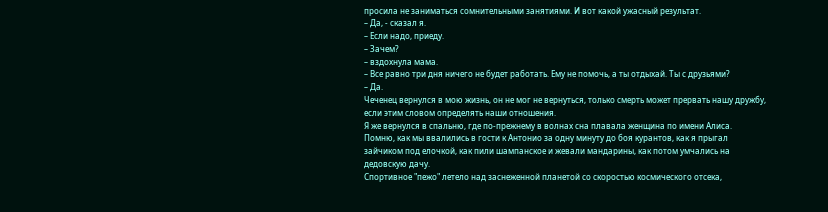просила не заниматься сомнительными занятиями. И вот какой ужасный результат.
– Да, - сказал я.
– Если надо, приеду.
– Зачем?
– вздохнула мама.
– Все равно три дня ничего не будет работать. Ему не помочь, а ты отдыхай. Ты с друзьями?
– Да.
Чеченец вернулся в мою жизнь, он не мог не вернуться, только смерть может прервать нашу дружбу, если этим словом определять наши отношения.
Я же вернулся в спальню, где по-прежнему в волнах сна плавала женщина по имени Алиса.
Помню, как мы ввалились в гости к Антонио за одну минуту до боя курантов, как я прыгал зайчиком под елочкой, как пили шампанское и жевали мандарины, как потом умчались на дедовскую дачу.
Спортивное "пежо" летело над заснеженной планетой со скоростью космического отсека,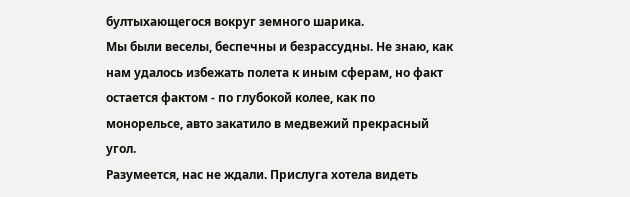бултыхающегося вокруг земного шарика.
Мы были веселы, беспечны и безрассудны. Не знаю, как нам удалось избежать полета к иным сферам, но факт остается фактом - по глубокой колее, как по монорельсе, авто закатило в медвежий прекрасный угол.
Разумеется, нас не ждали. Прислуга хотела видеть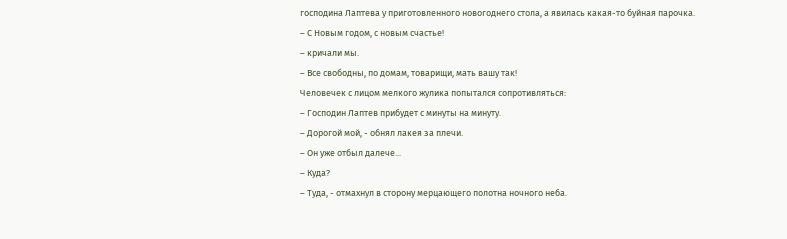господина Лаптева у приготовленного новогоднего стола, а явилась какая-то буйная парочка.
– С Новым годом, с новым счастье!
– кричали мы.
– Все свободны, по домам, товарищи, мать вашу так!
Человечек с лицом мелкого жулика попытался сопротивляться:
– Господин Лаптев прибудет с минуты на минуту.
– Дорогой мой, - обнял лакея за плечи.
– Он уже отбыл далече...
– Куда?
– Туда, - отмахнул в сторону мерцающего полотна ночного неба.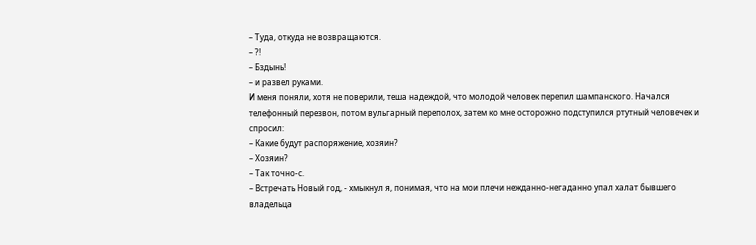– Туда, откуда не возвращаются.
– ?!
– Бздынь!
– и развел руками.
И меня поняли, хотя не поверили, теша надеждой, что молодой человек перепил шампанского. Начался телефонный перезвон, потом вульгарный переполох, затем ко мне осторожно подступился ртутный человечек и спросил:
– Какие будут распоряжение, хозяин?
– Хозяин?
– Так точно-с.
– Встречать Новый год, - хмыкнул я, понимая, что на мои плечи нежданно-негаданно упал халат бывшего владельца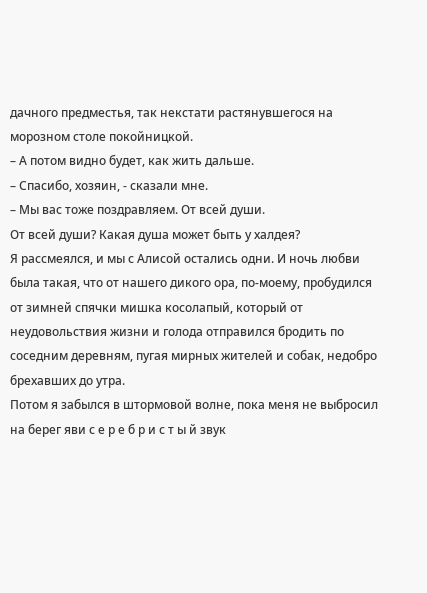дачного предместья, так некстати растянувшегося на морозном столе покойницкой.
– А потом видно будет, как жить дальше.
– Спасибо, хозяин, - сказали мне.
– Мы вас тоже поздравляем. От всей души.
От всей души? Какая душа может быть у халдея?
Я рассмеялся, и мы с Алисой остались одни. И ночь любви была такая, что от нашего дикого ора, по-моему, пробудился от зимней спячки мишка косолапый, который от неудовольствия жизни и голода отправился бродить по соседним деревням, пугая мирных жителей и собак, недобро брехавших до утра.
Потом я забылся в штормовой волне, пока меня не выбросил на берег яви с е р е б р и с т ы й звук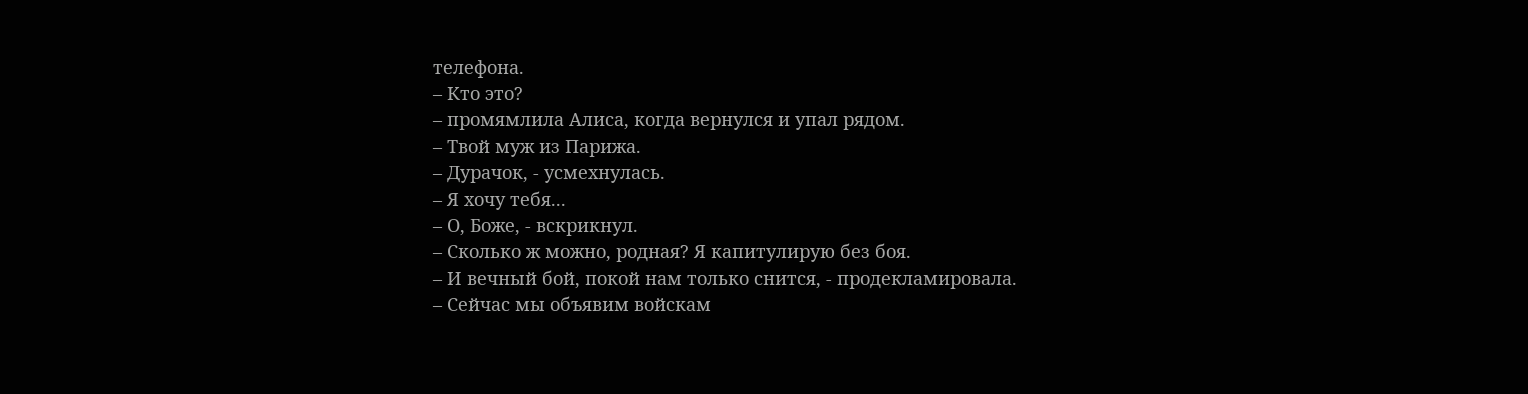телефона.
– Кто это?
– промямлила Алиса, когда вернулся и упал рядом.
– Твой муж из Парижа.
– Дурачок, - усмехнулась.
– Я хочу тебя...
– О, Боже, - вскрикнул.
– Сколько ж можно, родная? Я капитулирую без боя.
– И вечный бой, покой нам только снится, - продекламировала.
– Сейчас мы объявим войскам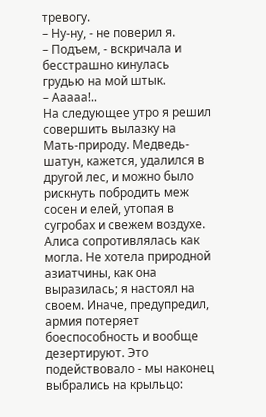тревогу.
– Ну-ну, - не поверил я.
– Подъем, - вскричала и бесстрашно кинулась грудью на мой штык.
– Ааааа!..
На следующее утро я решил совершить вылазку на Мать-природу. Медведь-шатун, кажется, удалился в другой лес, и можно было рискнуть побродить меж сосен и елей, утопая в сугробах и свежем воздухе.
Алиса сопротивлялась как могла. Не хотела природной азиатчины, как она выразилась; я настоял на своем. Иначе, предупредил, армия потеряет боеспособность и вообще дезертируют. Это подействовало - мы наконец выбрались на крыльцо: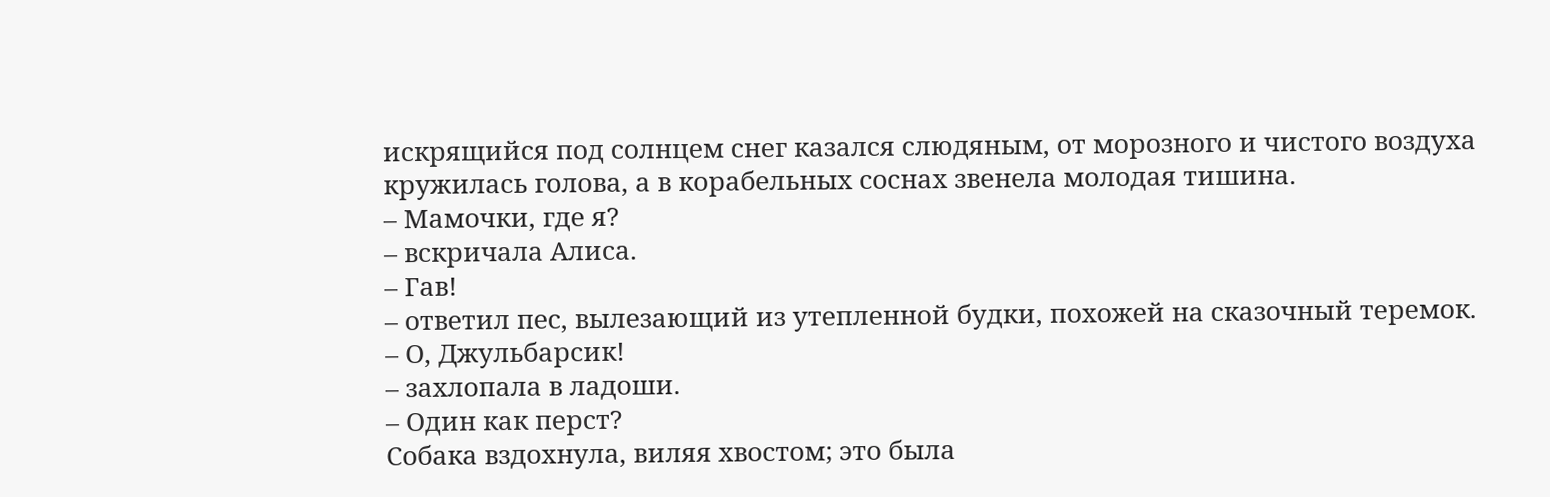искрящийся под солнцем снег казался слюдяным, от морозного и чистого воздуха кружилась голова, а в корабельных соснах звенела молодая тишина.
– Мамочки, где я?
– вскричала Алиса.
– Гав!
– ответил пес, вылезающий из утепленной будки, похожей на сказочный теремок.
– О, Джульбарсик!
– захлопала в ладоши.
– Один как перст?
Собака вздохнула, виляя хвостом; это была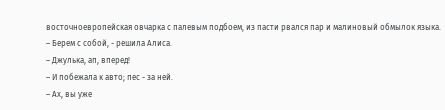восточноевропейская овчарка с палевым подбоем, из пасти рвался пар и малиновый обмылок языка.
– Берем с собой, - решила Алиса.
– Джулька, ап, вперед!
– И побежала к авто; пес - за ней.
– Ах, вы уже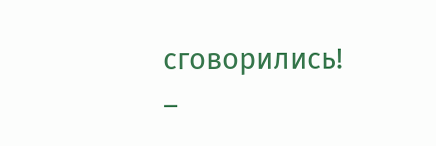сговорились!
–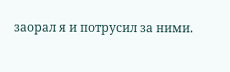заорал я и потрусил за ними.